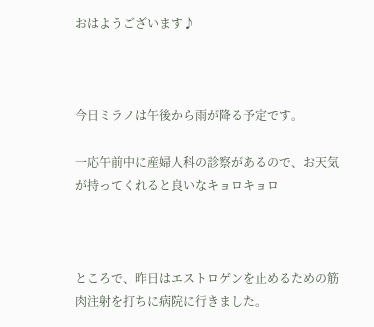おはようございます♪



今日ミラノは午後から雨が降る予定です。

一応午前中に産婦人科の診察があるので、お天気が持ってくれると良いなキョロキョロ



ところで、昨日はエストロゲンを止めるための筋肉注射を打ちに病院に行きました。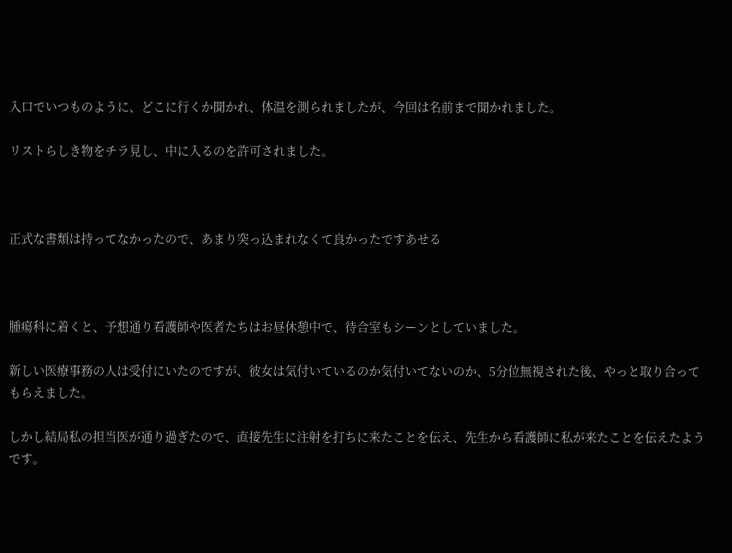入口でいつものように、どこに行くか聞かれ、体温を測られましたが、今回は名前まで聞かれました。

リストらしき物をチラ見し、中に入るのを許可されました。



正式な書類は持ってなかったので、あまり突っ込まれなくて良かったですあせる



腫瘍科に着くと、予想通り看護師や医者たちはお昼休憩中で、待合室もシーンとしていました。

新しい医療事務の人は受付にいたのですが、彼女は気付いているのか気付いてないのか、5分位無視された後、やっと取り合ってもらえました。

しかし結局私の担当医が通り過ぎたので、直接先生に注射を打ちに来たことを伝え、先生から看護師に私が来たことを伝えたようです。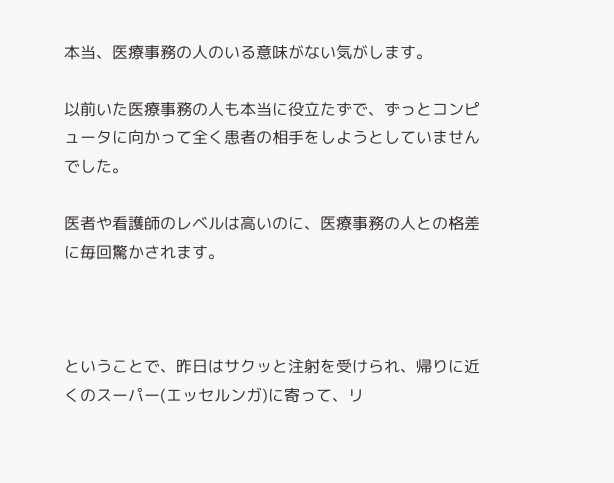本当、医療事務の人のいる意味がない気がします。

以前いた医療事務の人も本当に役立たずで、ずっとコンピュータに向かって全く患者の相手をしようとしていませんでした。

医者や看護師のレベルは高いのに、医療事務の人との格差に毎回驚かされます。



ということで、昨日はサクッと注射を受けられ、帰りに近くのスーパー(エッセルンガ)に寄って、リ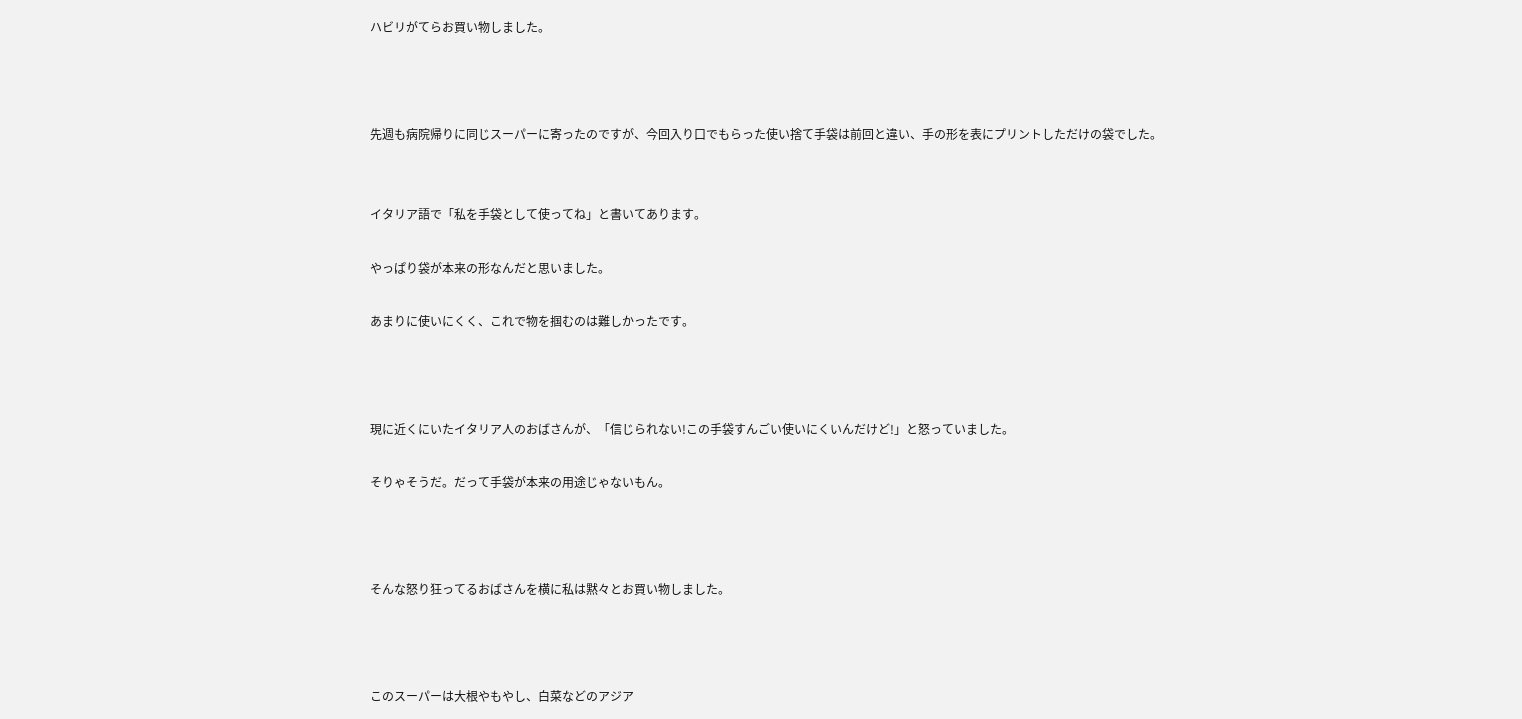ハビリがてらお買い物しました。



先週も病院帰りに同じスーパーに寄ったのですが、今回入り口でもらった使い捨て手袋は前回と違い、手の形を表にプリントしただけの袋でした。


イタリア語で「私を手袋として使ってね」と書いてあります。

やっぱり袋が本来の形なんだと思いました。

あまりに使いにくく、これで物を掴むのは難しかったです。



現に近くにいたイタリア人のおばさんが、「信じられない!この手袋すんごい使いにくいんだけど!」と怒っていました。

そりゃそうだ。だって手袋が本来の用途じゃないもん。



そんな怒り狂ってるおばさんを横に私は黙々とお買い物しました。



このスーパーは大根やもやし、白菜などのアジア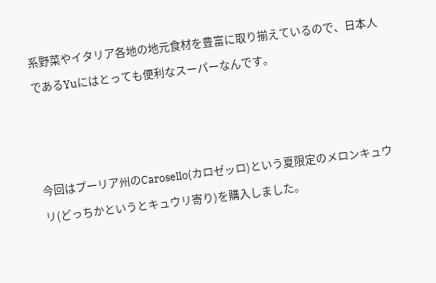系野菜やイタリア各地の地元食材を豊富に取り揃えているので、日本人であるYuにはとっても便利なスーパーなんです。



今回はプーリア州のCarosello(カロゼッロ)という夏限定のメロンキュウリ(どっちかというとキュウリ寄り)を購入しました。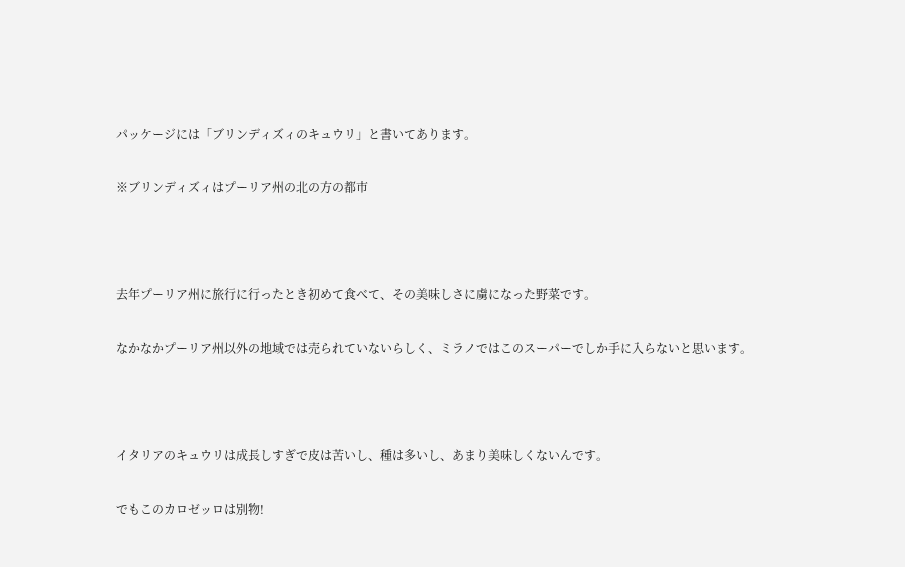パッケージには「ブリンディズィのキュウリ」と書いてあります。

※ブリンディズィはプーリア州の北の方の都市



去年プーリア州に旅行に行ったとき初めて食べて、その美味しさに虜になった野菜です。

なかなかプーリア州以外の地域では売られていないらしく、ミラノではこのスーパーでしか手に入らないと思います。



イタリアのキュウリは成長しすぎで皮は苦いし、種は多いし、あまり美味しくないんです。

でもこのカロゼッロは別物!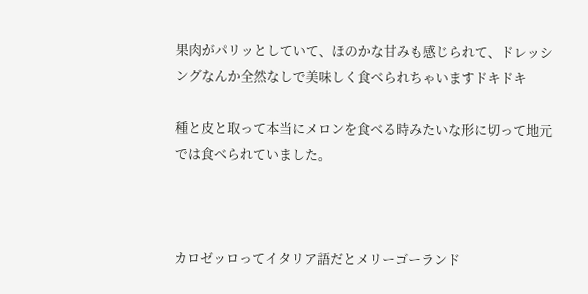果肉がパリッとしていて、ほのかな甘みも感じられて、ドレッシングなんか全然なしで美味しく食べられちゃいますドキドキ

種と皮と取って本当にメロンを食べる時みたいな形に切って地元では食べられていました。



カロゼッロってイタリア語だとメリーゴーランド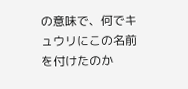の意味で、何でキュウリにこの名前を付けたのか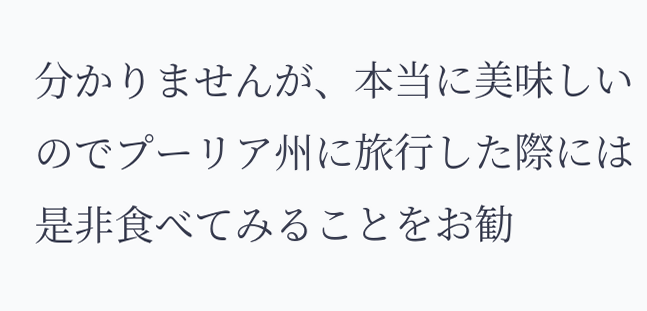分かりませんが、本当に美味しいのでプーリア州に旅行した際には是非食べてみることをお勧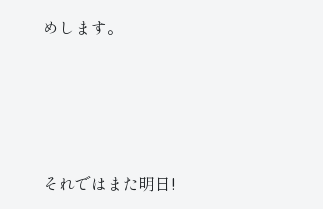めします。





それではまた明日!